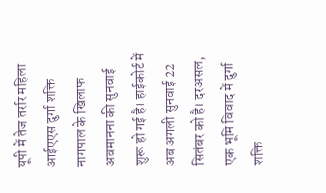यूपी में तेज तर्रार महिला आईएएस दुर्गा शक्ति नागपाल के खिलाफ अवमानना की सुनवाई शुरू हो गई है। हाईकोर्ट में अब अगली सुनवाई 22 सितंबर को है। दरअसल, एक भूमि विवाद में दुर्गा शक्ति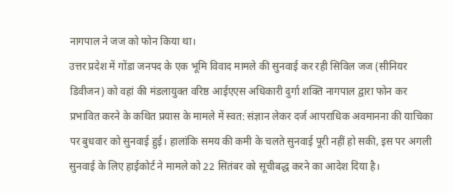नागपाल ने जज को फोन किया था।
उत्तर प्रदेश में गोंडा जनपद के एक भूमि विवाद मामले की सुनवाई कर रही सिविल जज (सीनियर डिवीजन) को वहां की मंडलायुक्त वरिष्ठ आईएएस अधिकारी दुर्गा शक्ति नागपाल द्वारा फोन कर प्रभावित करने के कथित प्रयास के मामले में स्वत: संज्ञान लेकर दर्ज आपराधिक अवमानना की याचिका पर बुधवार को सुनवाई हुई। हालांकि समय की कमी के चलते सुनवाई पूरी नहीं हो सकी, इस पर अगली सुनवाई के लिए हाईकोर्ट ने मामले को 22 सितंबर को सूचीबद्ध करने का आदेश दिया है।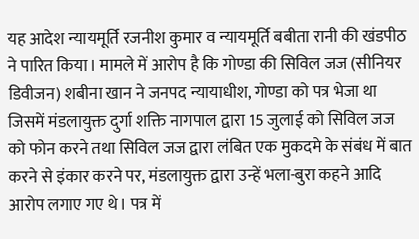यह आदेश न्यायमूर्ति रजनीश कुमार व न्यायमूर्ति बबीता रानी की खंडपीठ ने पारित किया। मामले में आरोप है कि गोण्डा की सिविल जज (सीनियर डिवीजन) शबीना खान ने जनपद न्यायाधीश, गोण्डा को पत्र भेजा था जिसमें मंडलायुक्त दुर्गा शक्ति नागपाल द्वारा 15 जुलाई को सिविल जज को फोन करने तथा सिविल जज द्वारा लंबित एक मुकदमे के संबंध में बात करने से इंकार करने पर, मंडलायुक्त द्वारा उन्हें भला-बुरा कहने आदि आरोप लगाए गए थे। पत्र में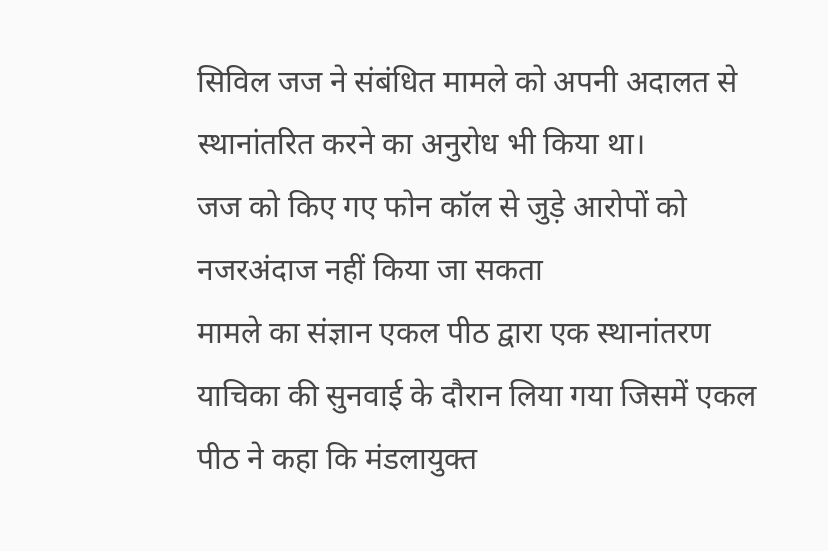सिविल जज ने संबंधित मामले को अपनी अदालत से स्थानांतरित करने का अनुरोध भी किया था।
जज को किए गए फोन कॉल से जुड़े आरोपों को नजरअंदाज नहीं किया जा सकता
मामले का संज्ञान एकल पीठ द्वारा एक स्थानांतरण याचिका की सुनवाई के दौरान लिया गया जिसमें एकल पीठ ने कहा कि मंडलायुक्त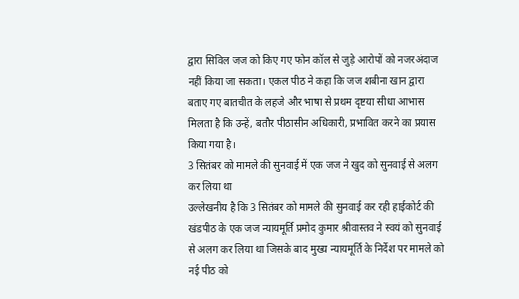द्वारा सिविल जज को किए गए फोन कॉल से जुड़े आरोपों को नजरअंदाज नहीं किया जा सकता। एकल पीठ ने कहा कि जज शबीना खान द्वारा बताए गए बातचीत के लहजे और भाषा से प्रथम दृष्टया सीधा आभास मिलता है कि उन्हें, बतौर पीठासीन अधिकारी, प्रभावित करने का प्रयास किया गया है।
3 सितंबर को मामले की सुनवाई में एक जज ने खुद को सुनवाई से अलग कर लिया था
उल्लेखनीय है कि 3 सितंबर को मामले की सुनवाई कर रही हाईकोर्ट की खंडपीठ के एक जज न्यायमूर्ति प्रमोद कुमार श्रीवास्तव ने स्वयं को सुनवाई से अलग कर लिया था जिसके बाद मुख्य न्यायमूर्ति के निर्देश पर मामले को नई पीठ को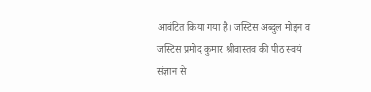आवंटित किया गया है। जस्टिस अब्दुल मोइन व जस्टिस प्रमोद कुमार श्रीवास्तव की पीठ स्वयं संज्ञान से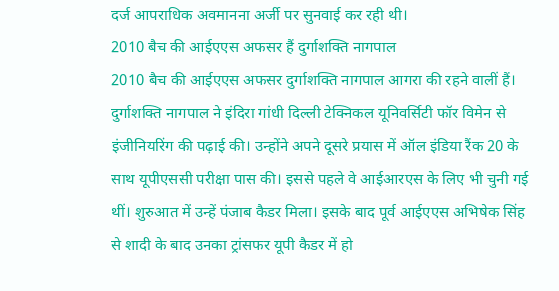दर्ज आपराधिक अवमानना अर्जी पर सुनवाई कर रही थी।
2010 बैच की आईएएस अफसर हैं दुर्गाशक्ति नागपाल
2010 बैच की आईएएस अफसर दुर्गाशक्ति नागपाल आगरा की रहने वालीं हैं। दुर्गाशक्ति नागपाल ने इंदिरा गांधी दिल्ली टेक्निकल यूनिवर्सिटी फॉर विमेन से इंजीनियरिंग की पढ़ाई की। उन्होंने अपने दूसरे प्रयास में ऑल इंडिया रैंक 20 के साथ यूपीएससी परीक्षा पास की। इससे पहले वे आईआरएस के लिए भी चुनी गई थीं। शुरुआत में उन्हें पंजाब कैडर मिला। इसके बाद पूर्व आईएएस अभिषेक सिंह से शादी के बाद उनका ट्रांसफर यूपी कैडर में हो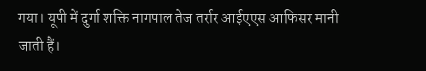गया। यूपी में दुर्गा शक्ति नागपाल तेज तर्रार आईएएस आफिसर मानी जाती हैं।